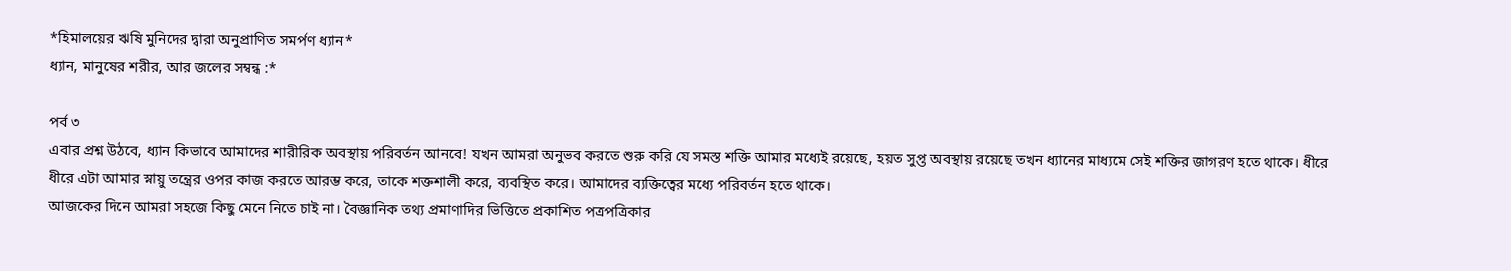*হিমালয়ের ঋষি মুনিদের দ্বারা অনুপ্রাণিত সমর্পণ ধ্যান*
ধ্যান, মানুষের শরীর, আর জলের সম্বন্ধ :*

পর্ব ৩
এবার প্রশ্ন উঠবে, ধ্যান কিভাবে আমাদের শারীরিক অবস্থায় পরিবর্তন আনবে! যখন আমরা অনুভব করতে শুরু করি যে সমস্ত শক্তি আমার মধ্যেই রয়েছে, হয়ত সুপ্ত অবস্থায় রয়েছে তখন ধ্যানের মাধ্যমে সেই শক্তির জাগরণ হতে থাকে। ধীরে ধীরে এটা আমার স্নায়ু তন্ত্রের ওপর কাজ করতে আরম্ভ করে, তাকে শক্তশালী করে, ব্যবস্থিত করে। আমাদের ব্যক্তিত্বের মধ্যে পরিবর্তন হতে থাকে।
আজকের দিনে আমরা সহজে কিছু মেনে নিতে চাই না। বৈজ্ঞানিক তথ্য প্রমাণাদির ভিত্তিতে প্রকাশিত পত্রপত্রিকার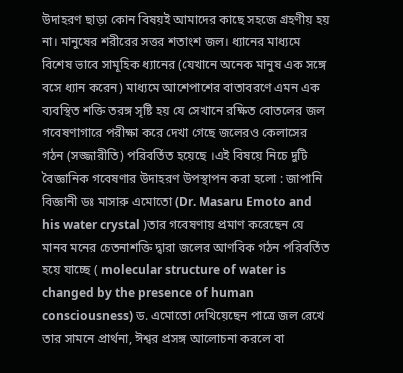উদাহরণ ছাড়া কোন বিষয়ই আমাদের কাছে সহজে গ্রহণীয় হয় না। মানুষের শরীরের সত্তর শতাংশ জল। ধ্যানের মাধ্যমে বিশেষ ভাবে সামূহিক ধ্যানের (যেখানে অনেক মানুষ এক সঙ্গে বসে ধ্যান করেন) মাধ্যমে আশেপাশের বাতাবরণে এমন এক ব্যবস্থিত শক্তি তরঙ্গ সৃষ্টি হয় যে সেখানে রক্ষিত বোতলের জল গবেষণাগারে পরীক্ষা করে দেখা গেছে জলেরও কেলাসের গঠন (সজ্জারীতি) পরিবর্তিত হয়েছে ।এই বিষয়ে নিচে দুটি বৈজ্ঞানিক গবেষণার উদাহরণ উপস্থাপন করা হলো : জাপানি বিজ্ঞানী ডঃ মাসারু এমোতো (Dr. Masaru Emoto and his water crystal )তার গবেষণায় প্রমাণ করেছেন যে মানব মনের চেতনাশক্তি দ্বারা জলের আণবিক গঠন পরিবর্তিত হয়ে যাচ্ছে ( molecular structure of water is changed by the presence of human consciousness) ড. এমোতো দেখিয়েছেন পাত্রে জল রেখে তার সামনে প্রার্থনা, ঈশ্বর প্রসঙ্গ আলোচনা করলে বা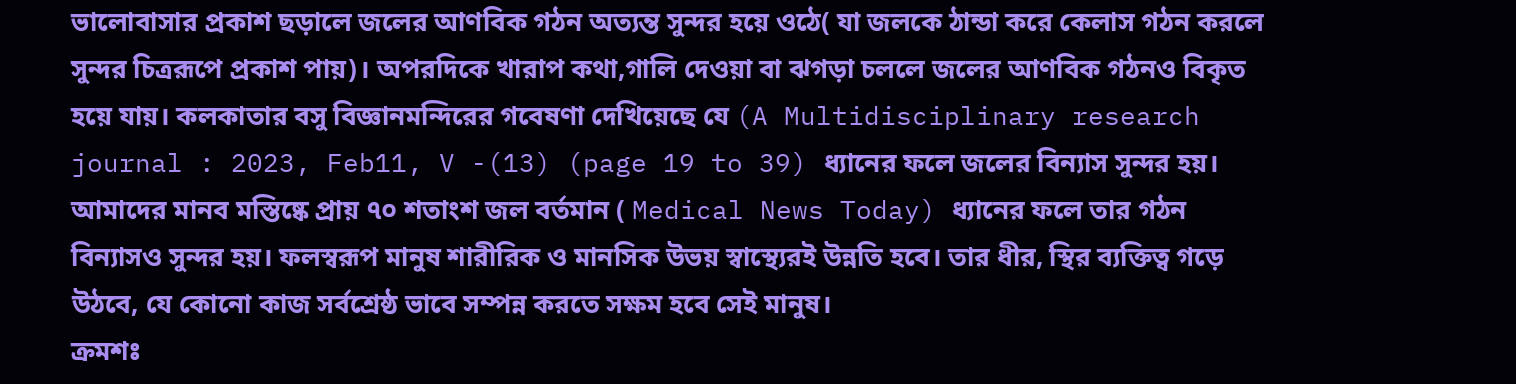ভালোবাসার প্রকাশ ছড়ালে জলের আণবিক গঠন অত্যন্ত সুন্দর হয়ে ওঠে( যা জলকে ঠান্ডা করে কেলাস গঠন করলে সুন্দর চিত্ররূপে প্রকাশ পায়)। অপরদিকে খারাপ কথা,গালি দেওয়া বা ঝগড়া চললে জলের আণবিক গঠনও বিকৃত হয়ে যায়। কলকাতার বসু বিজ্ঞানমন্দিরের গবেষণা দেখিয়েছে যে (A Multidisciplinary research journal : 2023, Feb11, V -(13) (page 19 to 39) ধ্যানের ফলে জলের বিন্যাস সুন্দর হয়। আমাদের মানব মস্তিষ্কে প্রায় ৭০ শতাংশ জল বর্তমান ( Medical News Today) ধ্যানের ফলে তার গঠন বিন্যাসও সুন্দর হয়। ফলস্বরূপ মানুষ শারীরিক ও মানসিক উভয় স্বাস্থ্যেরই উন্নতি হবে। তার ধীর, স্থির ব্যক্তিত্ব গড়ে উঠবে, যে কোনো কাজ সর্বশ্রেষ্ঠ ভাবে সম্পন্ন করতে সক্ষম হবে সেই মানুষ।
ক্রমশঃ